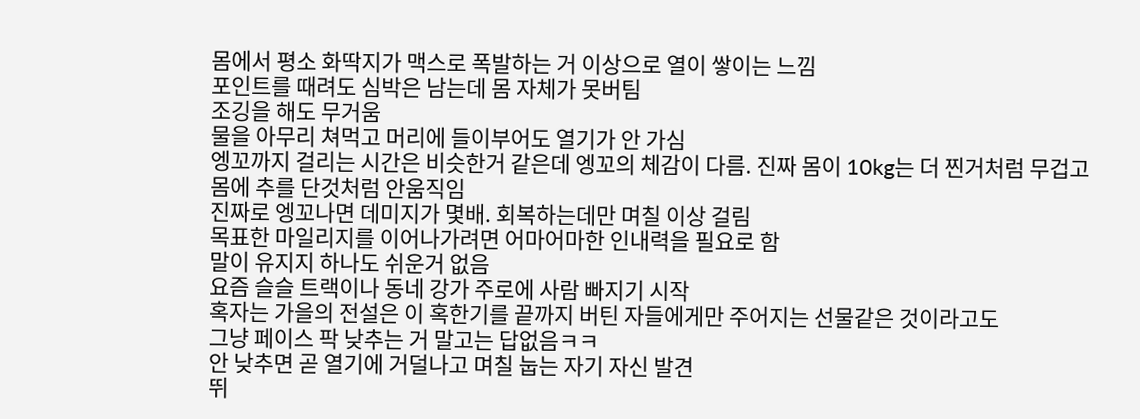몸에서 평소 화딱지가 맥스로 폭발하는 거 이상으로 열이 쌓이는 느낌
포인트를 때려도 심박은 남는데 몸 자체가 못버팀
조깅을 해도 무거움
물을 아무리 쳐먹고 머리에 들이부어도 열기가 안 가심
엥꼬까지 걸리는 시간은 비슷한거 같은데 엥꼬의 체감이 다름. 진짜 몸이 10kg는 더 찐거처럼 무겁고 몸에 추를 단것처럼 안움직임
진짜로 엥꼬나면 데미지가 몇배. 회복하는데만 며칠 이상 걸림
목표한 마일리지를 이어나가려면 어마어마한 인내력을 필요로 함
말이 유지지 하나도 쉬운거 없음
요즘 슬슬 트랙이나 동네 강가 주로에 사람 빠지기 시작
혹자는 가을의 전설은 이 혹한기를 끝까지 버틴 자들에게만 주어지는 선물같은 것이라고도
그냥 페이스 팍 낮추는 거 말고는 답없음ㅋㅋ
안 낮추면 곧 열기에 거덜나고 며칠 눕는 자기 자신 발견
뛰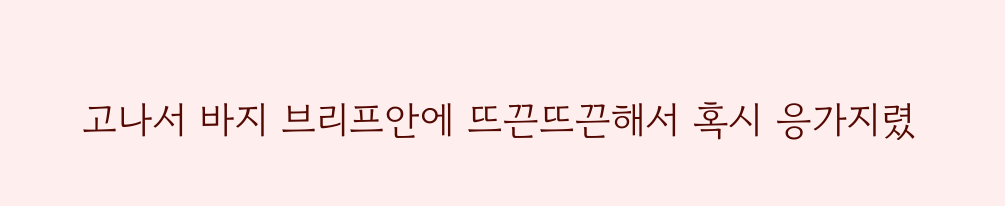고나서 바지 브리프안에 뜨끈뜨끈해서 혹시 응가지렸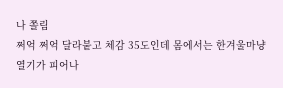나 쫄림
쩌억 쩌억 달라붙고 체감 35도인데 몸에서는 한겨울마냥 열기가 피어나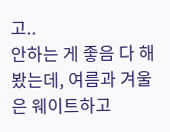고..
안하는 게 좋음 다 해봤는데, 여름과 겨울은 웨이트하고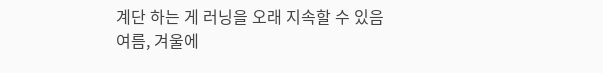계단 하는 게 러닝을 오래 지속할 수 있음 여름, 겨울에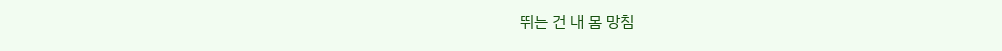뛰는 건 내 몸 망침